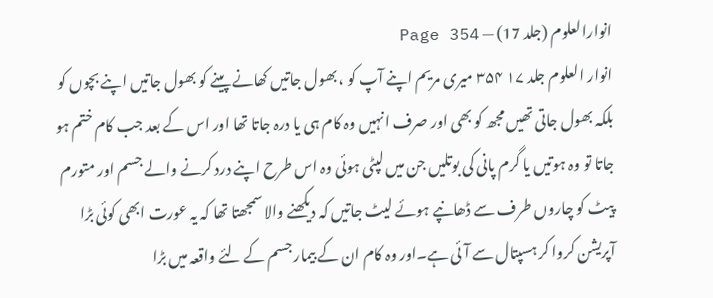انوارالعلوم (جلد 17) — Page 354
انوار العلوم جلد ۱۷ ۳۵۴ میری مریم اپنے آپ کو ، بھول جاتیں کھانے پینے کو بھول جاتیں اپنے بچوں کو بلکہ بھول جاتی تھیں مجھ کو بھی اور صرف انہیں وہ کام ہی یا درہ جاتا تھا اور اس کے بعد جب کام ختم ہو جاتا تو وہ ہوتیں یا گرم پانی کی بوتلیں جن میں لپٹی ہوئی وہ اس طرح اپنے درد کرنے والے جسم اور متورم پیٹ کو چاروں طرف سے ڈھانپے ہوئے لیٹ جاتیں کہ دیکھنے والا سمجھتا تھا کہ یہ عورت ابھی کوئی بڑا آپریشن کروا کر ہسپتال سے آئی ہے۔اور وہ کام ان کے بیمار جسم کے لئے واقعہ میں بڑا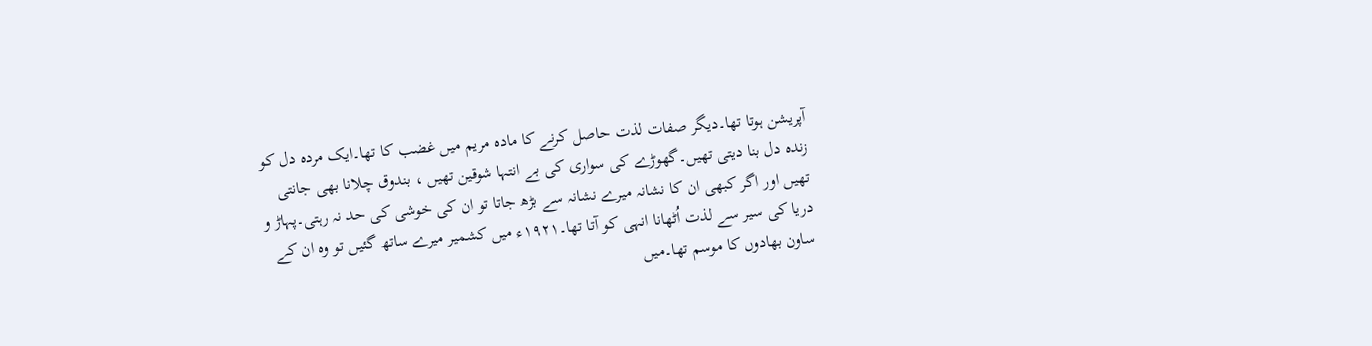آپریشن ہوتا تھا۔دیگر صفات لذت حاصل کرنے کا مادہ مریم میں غضب کا تھا۔ایک مردہ دل کو زندہ دل بنا دیتی تھیں۔گھوڑے کی سواری کی بے انتہا شوقین تھیں ، بندوق چلانا بھی جانتی تھیں اور اگر کبھی ان کا نشانہ میرے نشانہ سے بڑھ جاتا تو ان کی خوشی کی حد نہ رہتی۔پہاڑ و دریا کی سیر سے لذت اُٹھانا انہی کو آتا تھا۔۱۹۲۱ء میں کشمیر میرے ساتھ گئیں تو وہ ان کے ساون بھادوں کا موسم تھا۔میں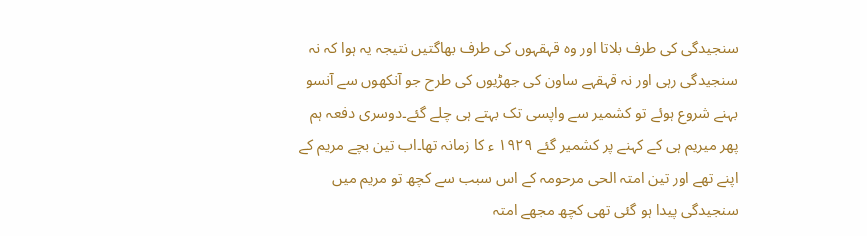سنجیدگی کی طرف بلاتا اور وہ قہقہوں کی طرف بھاگتیں نتیجہ یہ ہوا کہ نہ سنجیدگی رہی اور نہ قہقہے ساون کی جھڑیوں کی طرح جو آنکھوں سے آنسو بہنے شروع ہوئے تو کشمیر سے واپسی تک بہتے ہی چلے گئے۔دوسری دفعہ ہم پھر میریم ہی کے کہنے پر کشمیر گئے ۱۹۲۹ ء کا زمانہ تھا۔اب تین بچے مریم کے اپنے تھے اور تین امتہ الحی مرحومہ کے اس سبب سے کچھ تو مریم میں سنجیدگی پیدا ہو گئی تھی کچھ مجھے امتہ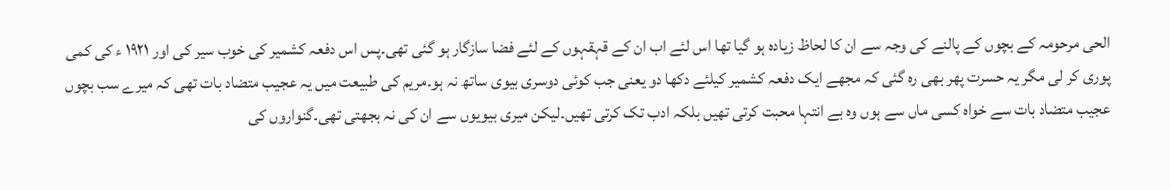الحی مرحومہ کے بچوں کے پالنے کی وجہ سے ان کا لحاظ زیادہ ہو گیا تھا اس لئے اب ان کے قہقہوں کے لئے فضا سازگار ہو گئی تھی۔پس اس دفعہ کشمیر کی خوب سیر کی اور ۱۹۲۱ ء کی کمی پوری کر لی مگر یہ حسرت پھر بھی رہ گئی کہ مجھے ایک دفعہ کشمیر کیلئے دکھا دو یعنی جب کوئی دوسری بیوی ساتھ نہ ہو۔مریم کی طبیعت میں یہ عجیب متضاد بات تھی کہ میرے سب بچوں عجیب متضاد بات سے خواہ کسی ماں سے ہوں وہ بے انتہا محبت کرتی تھیں بلکہ ادب تک کرتی تھیں۔لیکن میری بیویوں سے ان کی نہ بجھتی تھی۔گنواروں کی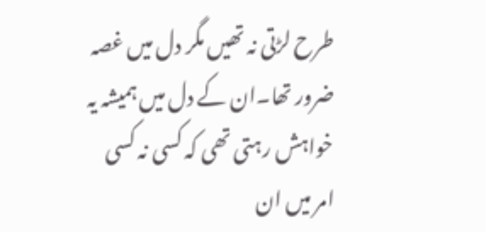طرح لڑتی نہ تھیں مگر دل میں غصہ ضرور تھا۔ان کے دل میں ہمیشہ یہ خواہش رہتی تھی کہ کسی نہ کسی امر میں ان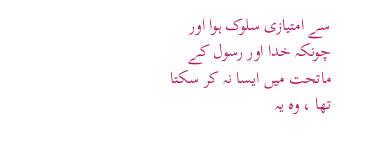سے امتیازی سلوک ہوا اور چونکہ خدا اور رسول کے ماتحت میں ایسا نہ کر سکتا تھا ، وہ یہ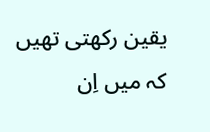یقین رکھتی تھیں کہ میں اِن